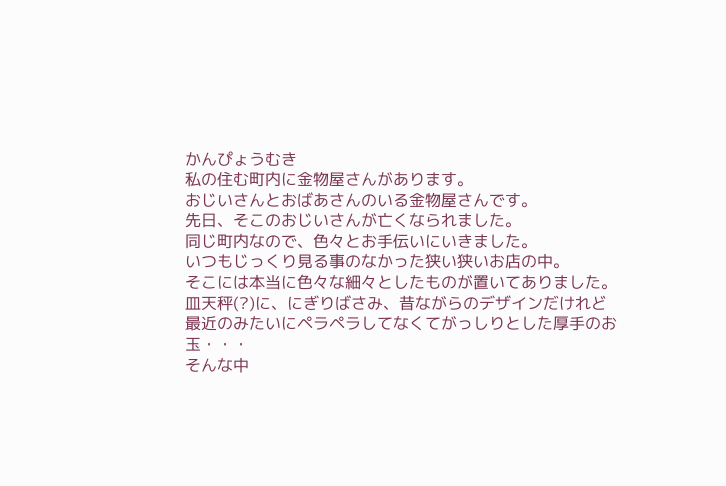かんぴょうむき
私の住む町内に金物屋さんがあります。
おじいさんとおばあさんのいる金物屋さんです。
先日、そこのおじいさんが亡くなられました。
同じ町内なので、色々とお手伝いにいきました。
いつもじっくり見る事のなかった狭い狭いお店の中。
そこには本当に色々な細々としたものが置いてありました。
皿天秤(?)に、にぎりばさみ、昔ながらのデザインだけれど
最近のみたいにペラペラしてなくてがっしりとした厚手のお玉・・・
そんな中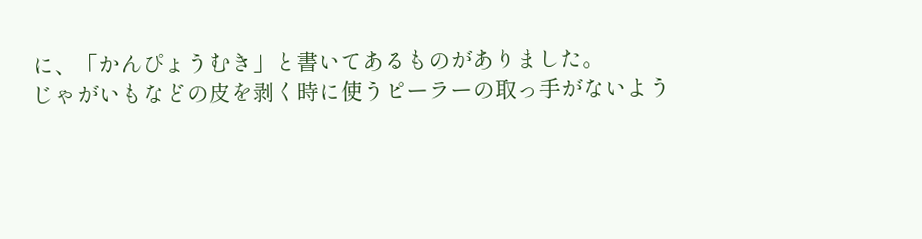に、「かんぴょうむき」と書いてあるものがありました。
じゃがいもなどの皮を剥く時に使うピーラーの取っ手がないよう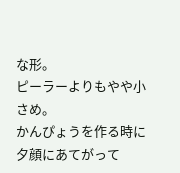な形。
ピーラーよりもやや小さめ。
かんぴょうを作る時に夕顔にあてがって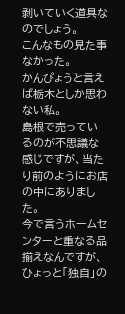剥いていく道具なのでしょう。
こんなもの見た事なかった。
かんぴょうと言えば栃木としか思わない私。
島根で売っているのが不思議な感じですが、当たり前のようにお店の中にありました。
今で言うホームセンターと重なる品揃えなんですが、
ひょっと「独自」の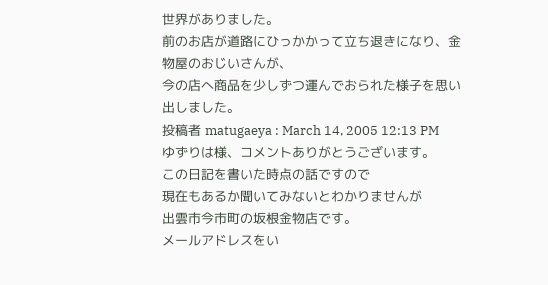世界がありました。
前のお店が道路にひっかかって立ち退きになり、金物屋のおじいさんが、
今の店へ商品を少しずつ運んでおられた様子を思い出しました。
投稿者 matugaeya : March 14, 2005 12:13 PM
ゆずりは様、コメントありがとうございます。
この日記を書いた時点の話ですので
現在もあるか聞いてみないとわかりませんが
出雲市今市町の坂根金物店です。
メールアドレスをい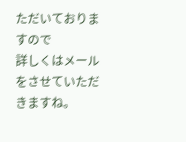ただいておりますので
詳しくはメールをさせていただきますね。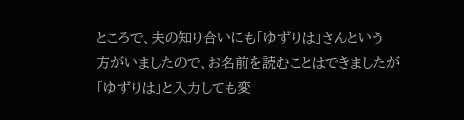ところで、夫の知り合いにも「ゆずりは」さんという
方がいましたので、お名前を読むことはできましたが
「ゆずりは」と入力しても変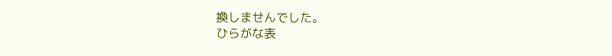換しませんでした。
ひらがな表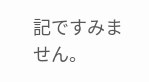記ですみません。